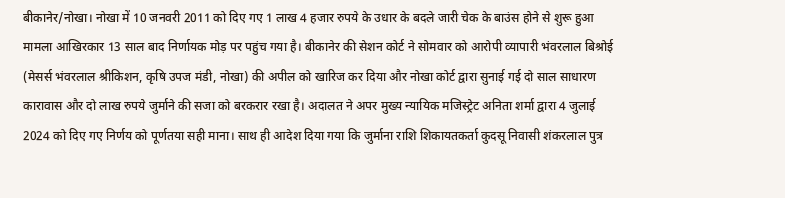बीकानेर/नोखा। नोखा में 10 जनवरी 2011 को दिए गए 1 लाख 4 हजार रुपये के उधार के बदले जारी चेक के बाउंस होने से शुरू हुआ मामला आखिरकार 13 साल बाद निर्णायक मोड़ पर पहुंच गया है। बीकानेर की सेशन कोर्ट ने सोमवार को आरोपी व्यापारी भंवरलाल बिश्रोई (मेसर्स भंवरलाल श्रीकिशन, कृषि उपज मंडी, नोखा) की अपील को खारिज कर दिया और नोखा कोर्ट द्वारा सुनाई गई दो साल साधारण कारावास और दो लाख रुपये जुर्माने की सजा को बरकरार रखा है। अदालत ने अपर मुख्य न्यायिक मजिस्ट्रेट अनिता शर्मा द्वारा 4 जुलाई 2024 को दिए गए निर्णय को पूर्णतया सही माना। साथ ही आदेश दिया गया कि जुर्माना राशि शिकायतकर्ता कुदसू निवासी शंकरलाल पुत्र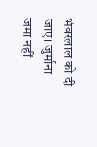भंवरलाल को दी जाए। जुर्माना जमा नहीं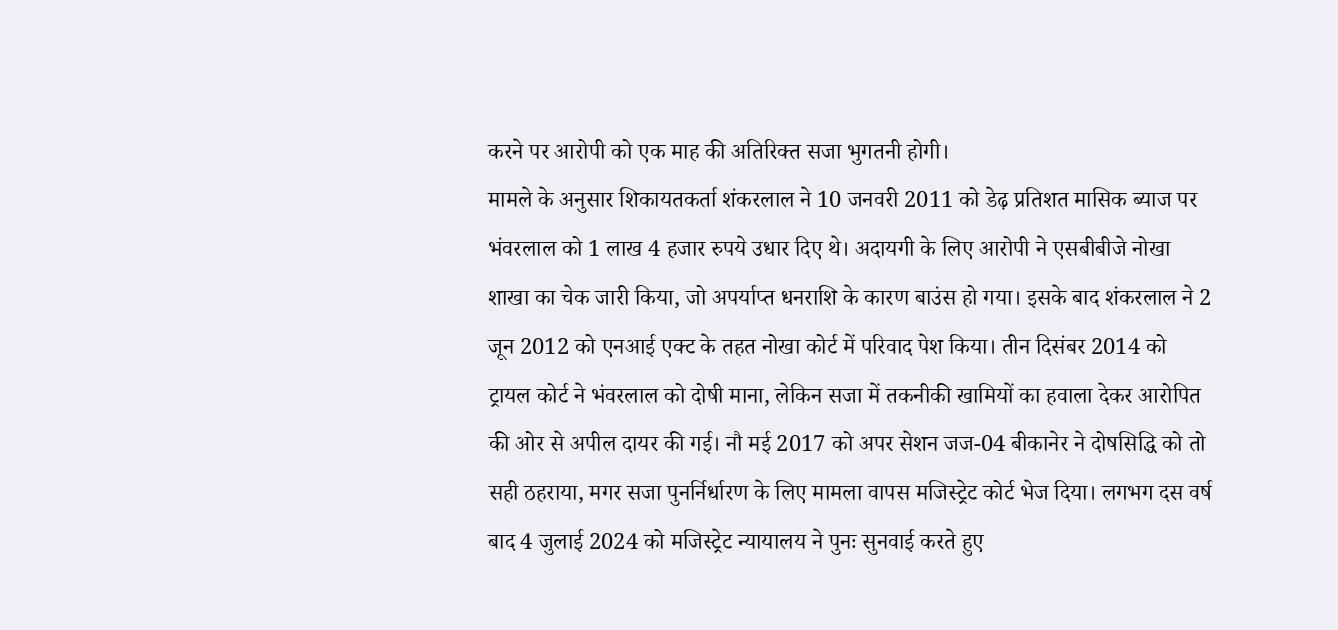करने पर आरोपी को एक माह की अतिरिक्त सजा भुगतनी होगी।
मामले के अनुसार शिकायतकर्ता शंकरलाल ने 10 जनवरी 2011 को डेढ़ प्रतिशत मासिक ब्याज पर भंवरलाल को 1 लाख 4 हजार रुपये उधार दिए थे। अदायगी के लिए आरोपी ने एसबीबीजे नोखा शाखा का चेक जारी किया, जो अपर्याप्त धनराशि के कारण बाउंस हो गया। इसके बाद शंकरलाल ने 2 जून 2012 को एनआई एक्ट के तहत नोखा कोर्ट में परिवाद पेश किया। तीन दिसंबर 2014 को ट्रायल कोर्ट ने भंवरलाल को दोषी माना, लेकिन सजा में तकनीकी खामियों का हवाला देकर आरोपित की ओर से अपील दायर की गई। नौ मई 2017 को अपर सेशन जज-04 बीकानेर ने दोषसिद्धि को तो सही ठहराया, मगर सजा पुनर्निर्धारण के लिए मामला वापस मजिस्ट्रेट कोर्ट भेज दिया। लगभग दस वर्ष बाद 4 जुलाई 2024 को मजिस्ट्रेट न्यायालय ने पुनः सुनवाई करते हुए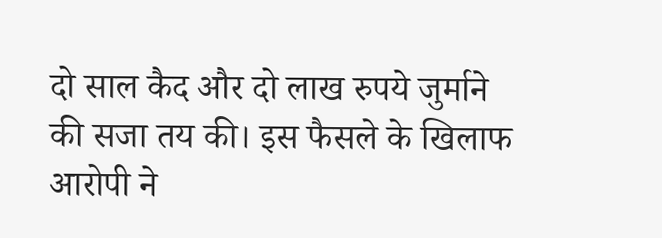दो साल कैद और दो लाख रुपये जुर्माने की सजा तय की। इस फैसले के खिलाफ आरोपी ने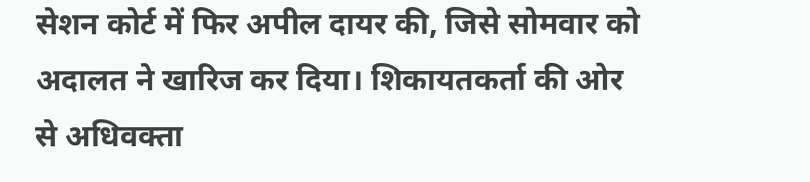सेशन कोर्ट में फिर अपील दायर की, जिसे सोमवार को अदालत ने खारिज कर दिया। शिकायतकर्ता की ओर से अधिवक्ता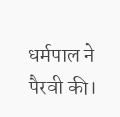धर्मपाल ने पैरवी की।